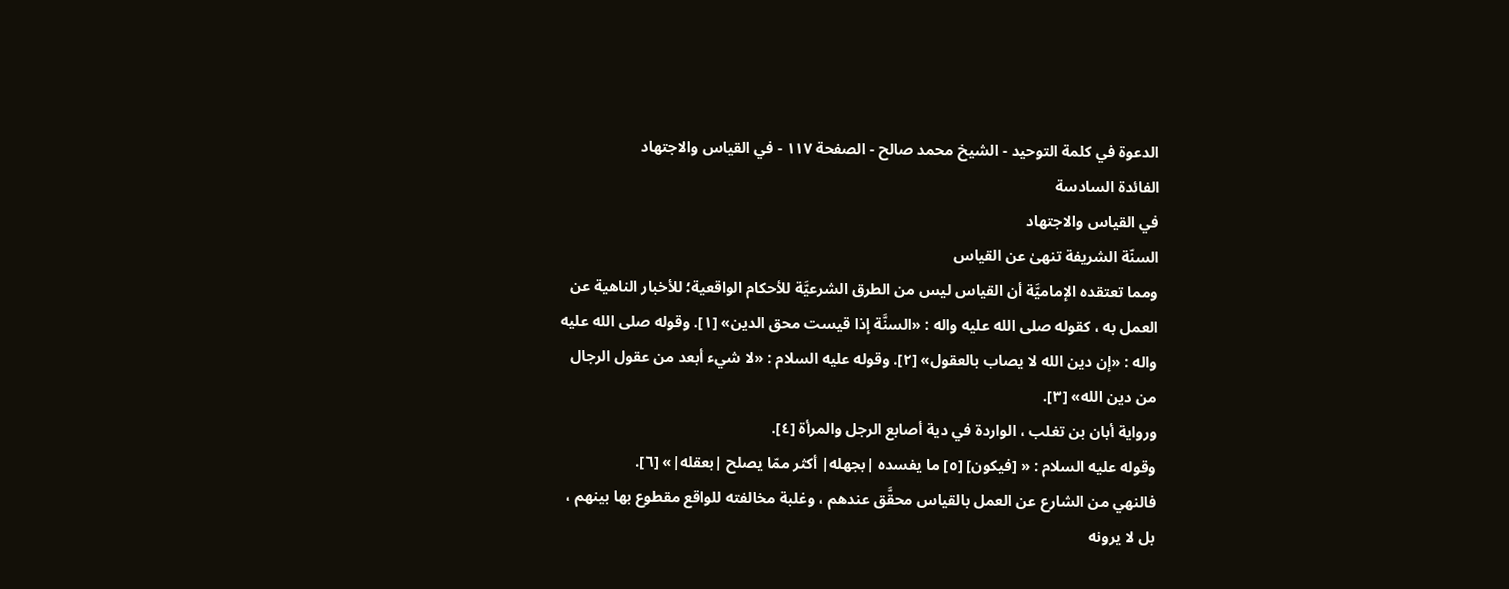الدعوة في كلمة التوحيد - الشيخ محمد صالح - الصفحة ١١٧ - في القياس والاجتهاد
الفائدة السادسة
في القياس والاجتهاد
السنّة الشريفة تنهىٰ عن القياس
ومما تعتقده الإماميَّة أن القياس ليس من الطرق الشرعيَّة للأحكام الواقعية؛ للأخبار الناهية عن العمل به ، كقوله صلى الله عليه واله : «السنَّة إذا قيست محق الدين» [١]. وقوله صلى الله عليه واله : «إن دين الله لا يصاب بالعقول» [٢]. وقوله عليه السلام : «لا شيء أبعد من عقول الرجال من دين الله» [٣].
ورواية أبان بن تغلب ، الواردة في دية أصابع الرجل والمرأة [٤].
وقوله عليه السلام : « [فيكون] [٥] ما يفسده |بجهله| أكثر ممّا يصلح |بعقله|» [٦].
فالنهي من الشارع عن العمل بالقياس محقَّق عندهم ، وغلبة مخالفته للواقع مقطوع بها بينهم ، بل لا يرونه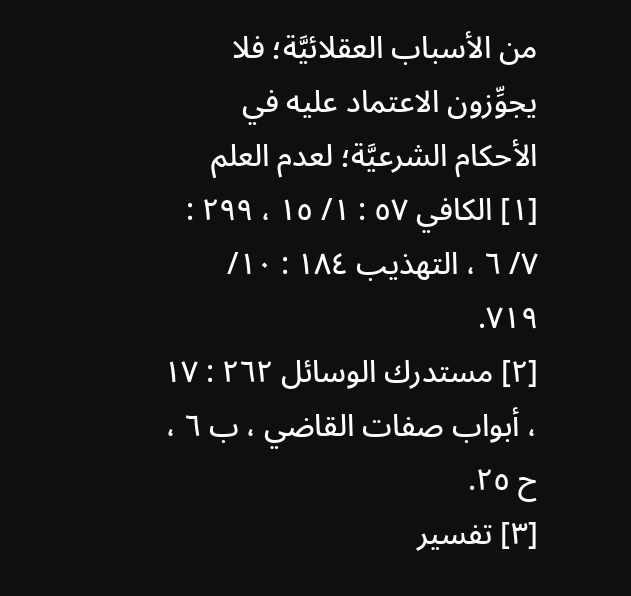من الأسباب العقلائيَّة؛ فلا يجوِّزون الاعتماد عليه في الأحكام الشرعيَّة؛ لعدم العلم
[١] الكافي ٥٧ : ١/ ١٥ ، ٢٩٩ : ٧/ ٦ ، التهذيب ١٨٤ : ١٠/ ٧١٩.
[٢] مستدرك الوسائل ٢٦٢ : ١٧ ، أبواب صفات القاضي ، ب ٦ ، ح ٢٥.
[٣] تفسير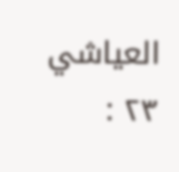العياشي ٢٣ :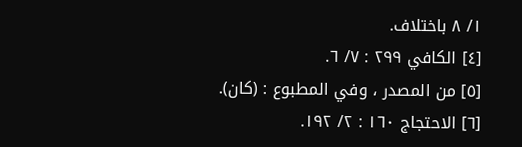١/ ٨ باختلاف.
[٤] الكافي ٢٩٩ : ٧/ ٦.
[٥] من المصدر ، وفي المطبوع : (كان).
[٦] الاحتجاج ١٦٠ : ٢/ ١٩٢.